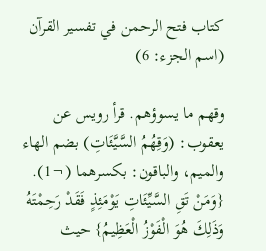كتاب فتح الرحمن في تفسير القرآن (اسم الجزء: 6)

وقهم ما يسوؤهم. قرأ رويس عن يعقوب: (وَقِهُمُ السَّيَّئَاتِ) بضم الهاء والميم، والباقون: بكسرهما (¬1).
{وَمَنْ تَقِ السَّيِّئَاتِ يَوْمَئِذٍ فَقَدْ رَحِمْتَهُ وَذَلِكَ هُوَ الْفَوْزُ الْعَظِيمُ} حيث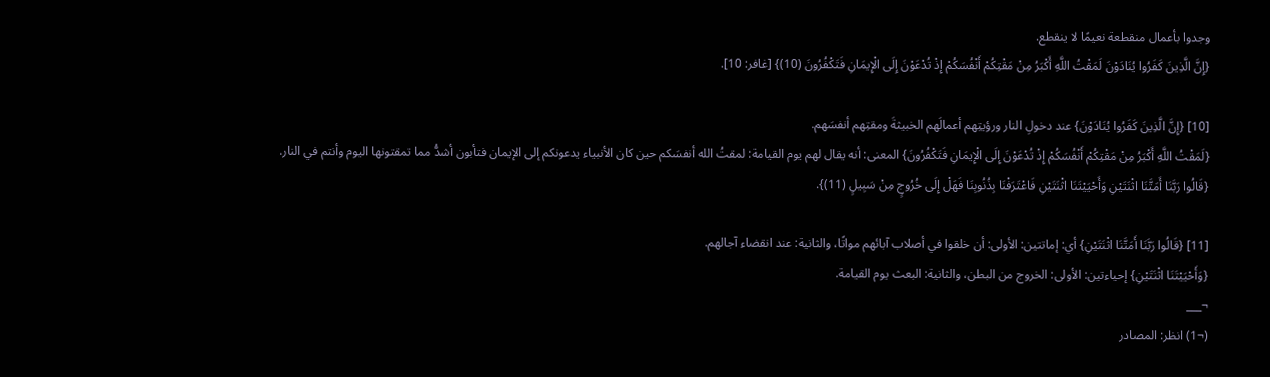وجدوا بأعمال منقطعة نعيمًا لا ينقطع.
{إِنَّ الَّذِينَ كَفَرُوا يُنَادَوْنَ لَمَقْتُ اللَّهِ أَكْبَرُ مِنْ مَقْتِكُمْ أَنْفُسَكُمْ إِذْ تُدْعَوْنَ إِلَى الْإِيمَانِ فَتَكْفُرُونَ (10)} [غافر: 10].

[10] {إِنَّ الَّذِينَ كَفَرُوا يُنَادَوْنَ} عند دخولِ النار ورؤيتِهم أعمالَهم الخبيثةَ ومقتِهم أنفسَهم.
{لَمَقْتُ اللَّهِ أَكْبَرُ مِنْ مَقْتِكُمْ أَنْفُسَكُمْ إِذْ تُدْعَوْنَ إِلَى الْإِيمَانِ فَتَكْفُرُونَ} المعنى: أنه يقال لهم يوم القيامة: لمقتُ الله أنفسَكم حين كان الأنبياء يدعونكم إلى الإيمان فتأبون أشدُّ مما تمقتونها اليوم وأنتم في النار.
{قَالُوا رَبَّنَا أَمَتَّنَا اثْنَتَيْنِ وَأَحْيَيْتَنَا اثْنَتَيْنِ فَاعْتَرَفْنَا بِذُنُوبِنَا فَهَلْ إِلَى خُرُوجٍ مِنْ سَبِيلٍ (11)}.

[11] {قَالُوا رَبَّنَا أَمَتَّنَا اثْنَتَيْنِ} أي: إماتتين: الأولى: أن خلقوا في أصلاب آبائهم مواتًا، والثانية: عند انقضاء آجالهم.
{وَأَحْيَيْتَنَا اثْنَتَيْنِ} إحياءتين: الأولى: الخروج من البطن، والثانية: البعث يوم القيامة.
¬___
(¬1) انظر: المصادر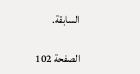السابقة.

الصفحة 102